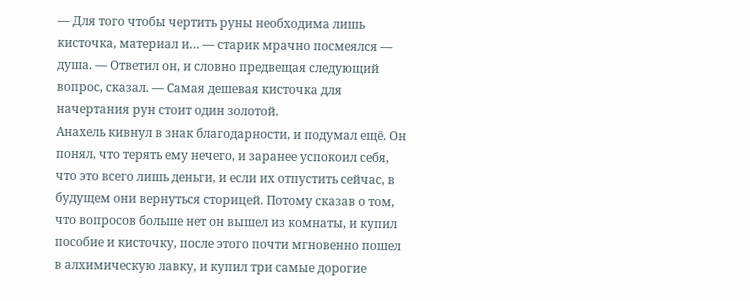— Для того чтобы чертить руны необходима лишь кисточка, материал и… — старик мрачно посмеялся — душа. — Ответил он, и словно предвещая следующий вопрос, сказал. — Самая дешевая кисточка для начертания рун стоит один золотой.
Анахель кивнул в знак благодарности, и подумал ещё. Он понял, что терять ему нечего, и заранее успокоил себя, что это всего лишь деньги, и если их отпустить сейчас, в будущем они вернуться сторицей. Потому сказав о том, что вопросов больше нет он вышел из комнаты, и купил пособие и кисточку, после этого почти мгновенно пошел в алхимическую лавку, и купил три самые дорогие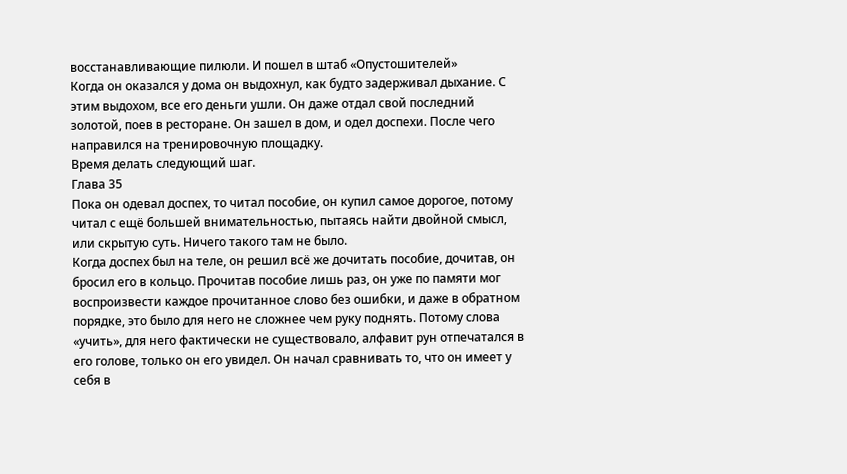восстанавливающие пилюли. И пошел в штаб «Опустошителей»
Когда он оказался у дома он выдохнул, как будто задерживал дыхание. С этим выдохом, все его деньги ушли. Он даже отдал свой последний золотой, поев в ресторане. Он зашел в дом, и одел доспехи. После чего направился на тренировочную площадку.
Время делать следующий шаг.
Глава 35
Пока он одевал доспех, то читал пособие, он купил самое дорогое, потому читал с ещё большей внимательностью, пытаясь найти двойной смысл, или скрытую суть. Ничего такого там не было.
Когда доспех был на теле, он решил всё же дочитать пособие, дочитав, он бросил его в кольцо. Прочитав пособие лишь раз, он уже по памяти мог воспроизвести каждое прочитанное слово без ошибки, и даже в обратном порядке, это было для него не сложнее чем руку поднять. Потому слова «учить», для него фактически не существовало, алфавит рун отпечатался в его голове, только он его увидел. Он начал сравнивать то, что он имеет у себя в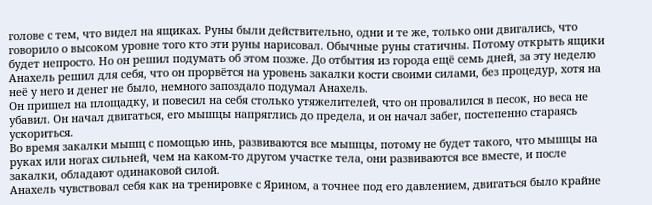голове с тем, что видел на ящиках. Руны были действительно, одни и те же, только они двигались, что говорило о высоком уровне того кто эти руны нарисовал. Обычные руны статичны. Потому открыть ящики будет непросто. Но он решил подумать об этом позже. До отбытия из города ещё семь дней, за эту неделю Анахель решил для себя, что он прорвётся на уровень закалки кости своими силами, без процедур, хотя на неё у него и денег не было, немного запоздало подумал Анахель.
Он пришел на площадку, и повесил на себя столько утяжелителей, что он провалился в песок, но веса не убавил. Он начал двигаться, его мышцы напряглись до предела, и он начал забег, постепенно стараясь ускориться.
Во время закалки мышц с помощью инь, развиваются все мышцы, потому не будет такого, что мышцы на руках или ногах сильней, чем на каком-то другом участке тела, они развиваются все вместе, и после закалки, обладают одинаковой силой.
Анахель чувствовал себя как на тренировке с Ярином, а точнее под его давлением, двигаться было крайне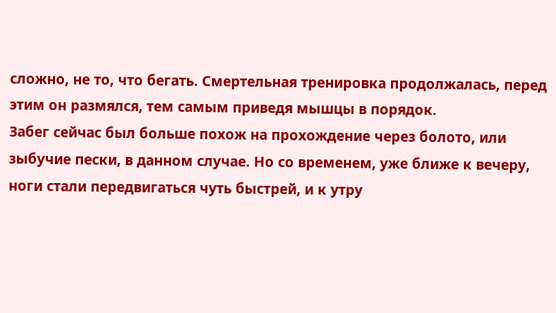сложно, не то, что бегать. Смертельная тренировка продолжалась, перед этим он размялся, тем самым приведя мышцы в порядок.
Забег сейчас был больше похож на прохождение через болото, или зыбучие пески, в данном случае. Но со временем, уже ближе к вечеру, ноги стали передвигаться чуть быстрей, и к утру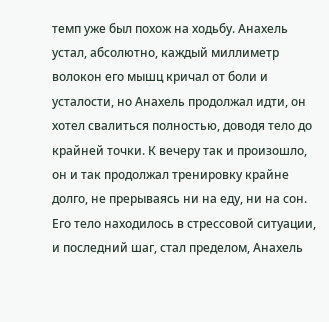темп уже был похож на ходьбу. Анахель устал, абсолютно, каждый миллиметр волокон его мышц кричал от боли и усталости, но Анахель продолжал идти, он хотел свалиться полностью, доводя тело до крайней точки. К вечеру так и произошло, он и так продолжал тренировку крайне долго, не прерываясь ни на еду, ни на сон. Его тело находилось в стрессовой ситуации, и последний шаг, стал пределом, Анахель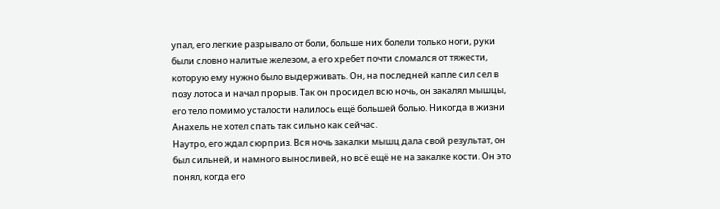упал, его легкие разрывало от боли, больше них болели только ноги, руки были словно налитые железом, а его хребет почти сломался от тяжести, которую ему нужно было выдерживать. Он, на последней капле сил сел в позу лотоса и начал прорыв. Так он просидел всю ночь, он закалял мышцы, его тело помимо усталости налилось ещё большей болью. Никогда в жизни Анахель не хотел спать так сильно как сейчас.
Наутро, его ждал сюрприз. Вся ночь закалки мышц дала свой результат, он был сильней, и намного выносливей, но всё ещё не на закалке кости. Он это понял, когда его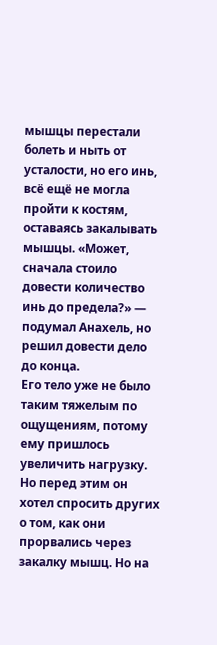мышцы перестали болеть и ныть от усталости, но его инь, всё ещё не могла пройти к костям, оставаясь закалывать мышцы. «Может, сначала стоило довести количество инь до предела?» — подумал Анахель, но решил довести дело до конца.
Его тело уже не было таким тяжелым по ощущениям, потому ему пришлось увеличить нагрузку. Но перед этим он хотел спросить других о том, как они прорвались через закалку мышц. Но на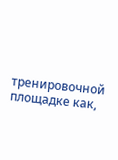тренировочной площадке как,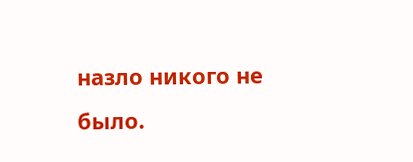назло никого не было.